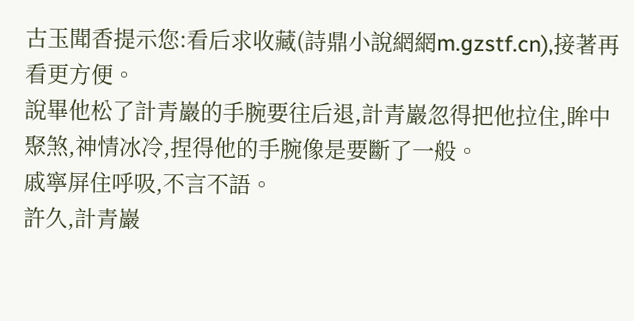古玉聞香提示您:看后求收藏(詩鼎小說網網m.gzstf.cn),接著再看更方便。
說畢他松了計青巖的手腕要往后退,計青巖忽得把他拉住,眸中聚煞,神情冰冷,捏得他的手腕像是要斷了一般。
戚寧屏住呼吸,不言不語。
許久,計青巖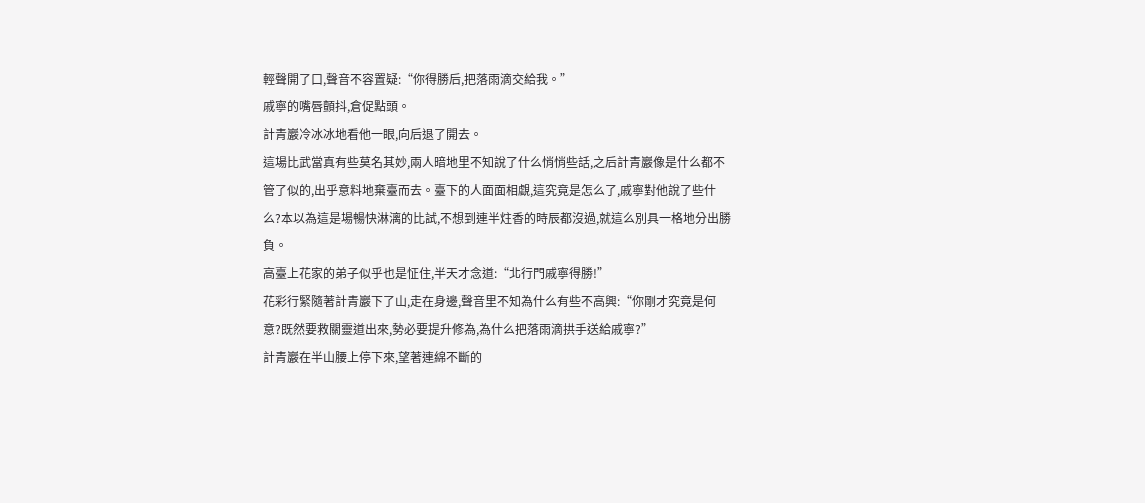輕聲開了口,聲音不容置疑:“你得勝后,把落雨滴交給我。”
戚寧的嘴唇顫抖,倉促點頭。
計青巖冷冰冰地看他一眼,向后退了開去。
這場比武當真有些莫名其妙,兩人暗地里不知說了什么悄悄些話,之后計青巖像是什么都不管了似的,出乎意料地棄臺而去。臺下的人面面相覷,這究竟是怎么了,戚寧對他說了些什么?本以為這是場暢快淋漓的比試,不想到連半炷香的時辰都沒過,就這么別具一格地分出勝負。
高臺上花家的弟子似乎也是怔住,半天才念道:“北行門戚寧得勝!”
花彩行緊隨著計青巖下了山,走在身邊,聲音里不知為什么有些不高興:“你剛才究竟是何意?既然要救關靈道出來,勢必要提升修為,為什么把落雨滴拱手送給戚寧?”
計青巖在半山腰上停下來,望著連綿不斷的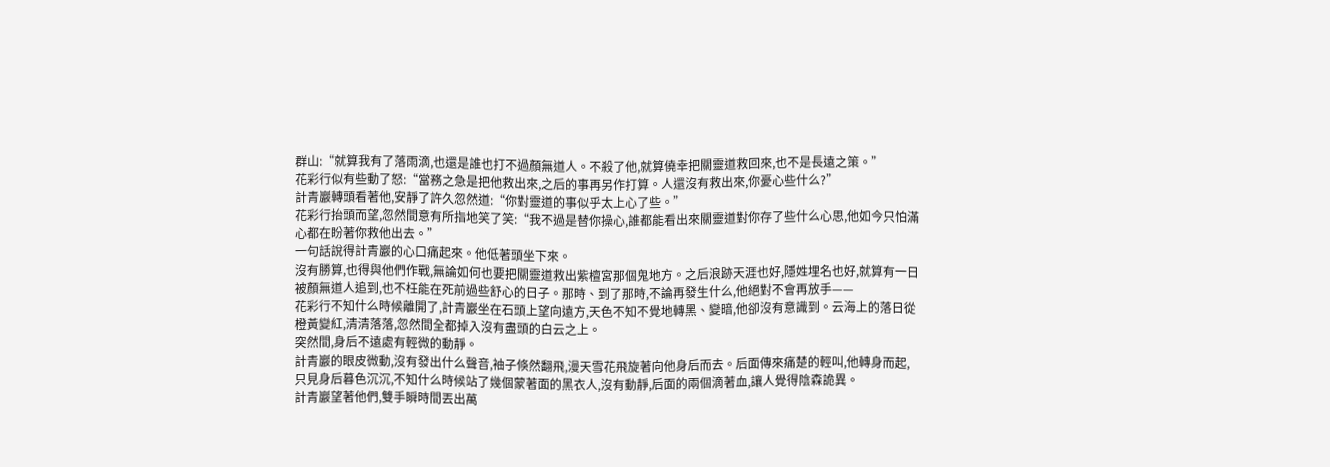群山:“就算我有了落雨滴,也還是誰也打不過顏無道人。不殺了他,就算僥幸把關靈道救回來,也不是長遠之策。”
花彩行似有些動了怒:“當務之急是把他救出來,之后的事再另作打算。人還沒有救出來,你憂心些什么?”
計青巖轉頭看著他,安靜了許久忽然道:“你對靈道的事似乎太上心了些。”
花彩行抬頭而望,忽然間意有所指地笑了笑:“我不過是替你操心,誰都能看出來關靈道對你存了些什么心思,他如今只怕滿心都在盼著你救他出去。”
一句話說得計青巖的心口痛起來。他低著頭坐下來。
沒有勝算,也得與他們作戰,無論如何也要把關靈道救出紫檀宮那個鬼地方。之后浪跡天涯也好,隱姓埋名也好,就算有一日被顏無道人追到,也不枉能在死前過些舒心的日子。那時、到了那時,不論再發生什么,他絕對不會再放手——
花彩行不知什么時候離開了,計青巖坐在石頭上望向遠方,天色不知不覺地轉黑、變暗,他卻沒有意識到。云海上的落日從橙黃變紅,清清落落,忽然間全都掉入沒有盡頭的白云之上。
突然間,身后不遠處有輕微的動靜。
計青巖的眼皮微動,沒有發出什么聲音,袖子倏然翻飛,漫天雪花飛旋著向他身后而去。后面傳來痛楚的輕叫,他轉身而起,只見身后暮色沉沉,不知什么時候站了幾個蒙著面的黑衣人,沒有動靜,后面的兩個滴著血,讓人覺得陰森詭異。
計青巖望著他們,雙手瞬時間丟出萬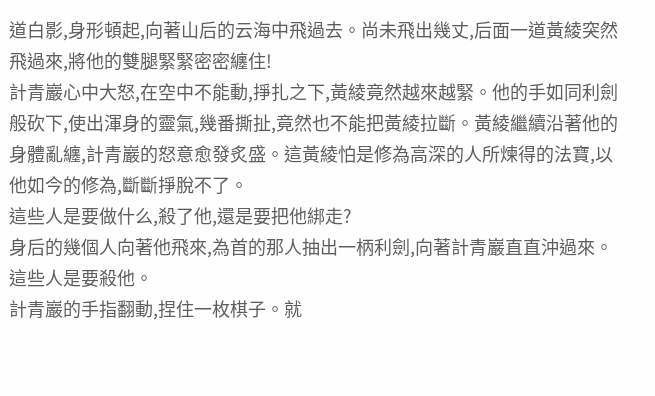道白影,身形頓起,向著山后的云海中飛過去。尚未飛出幾丈,后面一道黃綾突然飛過來,將他的雙腿緊緊密密纏住!
計青巖心中大怒,在空中不能動,掙扎之下,黃綾竟然越來越緊。他的手如同利劍般砍下,使出渾身的靈氣,幾番撕扯,竟然也不能把黃綾拉斷。黃綾繼續沿著他的身體亂纏,計青巖的怒意愈發炙盛。這黃綾怕是修為高深的人所煉得的法寶,以他如今的修為,斷斷掙脫不了。
這些人是要做什么,殺了他,還是要把他綁走?
身后的幾個人向著他飛來,為首的那人抽出一柄利劍,向著計青巖直直沖過來。
這些人是要殺他。
計青巖的手指翻動,捏住一枚棋子。就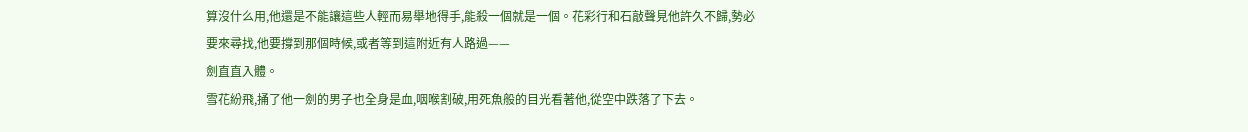算沒什么用,他還是不能讓這些人輕而易舉地得手,能殺一個就是一個。花彩行和石敲聲見他許久不歸,勢必要來尋找,他要撐到那個時候,或者等到這附近有人路過——
劍直直入體。
雪花紛飛,捅了他一劍的男子也全身是血,咽喉割破,用死魚般的目光看著他,從空中跌落了下去。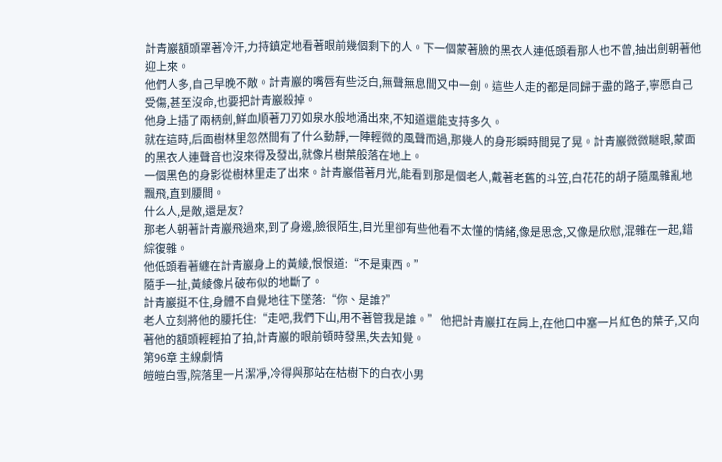計青巖額頭罩著冷汗,力持鎮定地看著眼前幾個剩下的人。下一個蒙著臉的黑衣人連低頭看那人也不曾,抽出劍朝著他迎上來。
他們人多,自己早晚不敵。計青巖的嘴唇有些泛白,無聲無息間又中一劍。這些人走的都是同歸于盡的路子,寧愿自己受傷,甚至沒命,也要把計青巖殺掉。
他身上插了兩柄劍,鮮血順著刀刃如泉水般地涌出來,不知道還能支持多久。
就在這時,后面樹林里忽然間有了什么動靜,一陣輕微的風聲而過,那幾人的身形瞬時間晃了晃。計青巖微微瞇眼,蒙面的黑衣人連聲音也沒來得及發出,就像片樹葉般落在地上。
一個黑色的身影從樹林里走了出來。計青巖借著月光,能看到那是個老人,戴著老舊的斗笠,白花花的胡子隨風雜亂地飄飛,直到腰間。
什么人,是敵,還是友?
那老人朝著計青巖飛過來,到了身邊,臉很陌生,目光里卻有些他看不太懂的情緒,像是思念,又像是欣慰,混雜在一起,錯綜復雜。
他低頭看著纏在計青巖身上的黃綾,恨恨道:“不是東西。”
隨手一扯,黃綾像片破布似的地斷了。
計青巖挺不住,身體不自覺地往下墜落:“你、是誰?”
老人立刻將他的腰托住:“走吧,我們下山,用不著管我是誰。” 他把計青巖扛在肩上,在他口中塞一片紅色的葉子,又向著他的額頭輕輕拍了拍,計青巖的眼前頓時發黑,失去知覺。
第96章 主線劇情
皚皚白雪,院落里一片潔凈,冷得與那站在枯樹下的白衣小男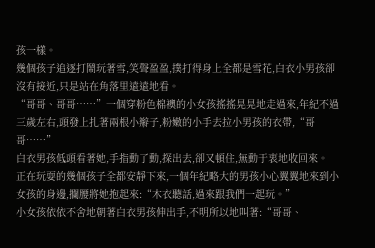孩一樣。
幾個孩子追逐打鬧玩著雪,笑聲盈盈,撲打得身上全都是雪花,白衣小男孩卻沒有接近,只是站在角落里遠遠地看。
“哥哥、哥哥……”一個穿粉色棉襖的小女孩搖搖晃晃地走過來,年紀不過三歲左右,頭發上扎著兩根小辮子,粉嫩的小手去拉小男孩的衣帶,“哥哥……”
白衣男孩低頭看著她,手指動了動,探出去,卻又頓住,無動于衷地收回來。
正在玩耍的幾個孩子全都安靜下來,一個年紀略大的男孩小心翼翼地來到小女孩的身邊,攔腰將她抱起來:“木衣聽話,過來跟我們一起玩。”
小女孩依依不舍地朝著白衣男孩伸出手,不明所以地叫著:“哥哥、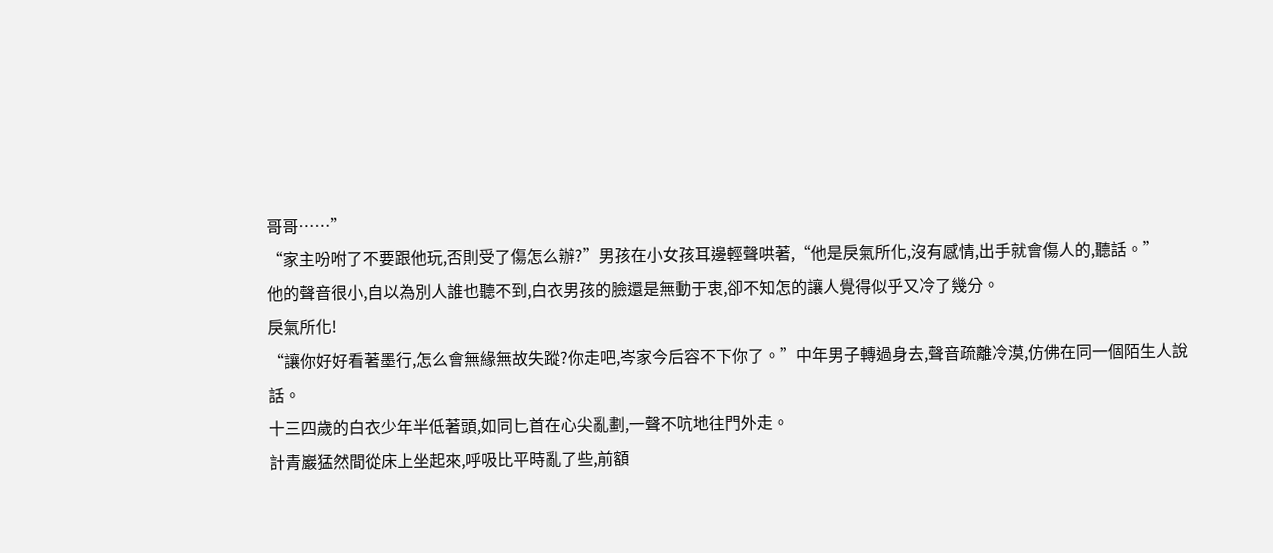哥哥……”
“家主吩咐了不要跟他玩,否則受了傷怎么辦?”男孩在小女孩耳邊輕聲哄著,“他是戾氣所化,沒有感情,出手就會傷人的,聽話。”
他的聲音很小,自以為別人誰也聽不到,白衣男孩的臉還是無動于衷,卻不知怎的讓人覺得似乎又冷了幾分。
戾氣所化!
“讓你好好看著墨行,怎么會無緣無故失蹤?你走吧,岑家今后容不下你了。”中年男子轉過身去,聲音疏離冷漠,仿佛在同一個陌生人說話。
十三四歲的白衣少年半低著頭,如同匕首在心尖亂劃,一聲不吭地往門外走。
計青巖猛然間從床上坐起來,呼吸比平時亂了些,前額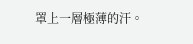罩上一層極薄的汗。